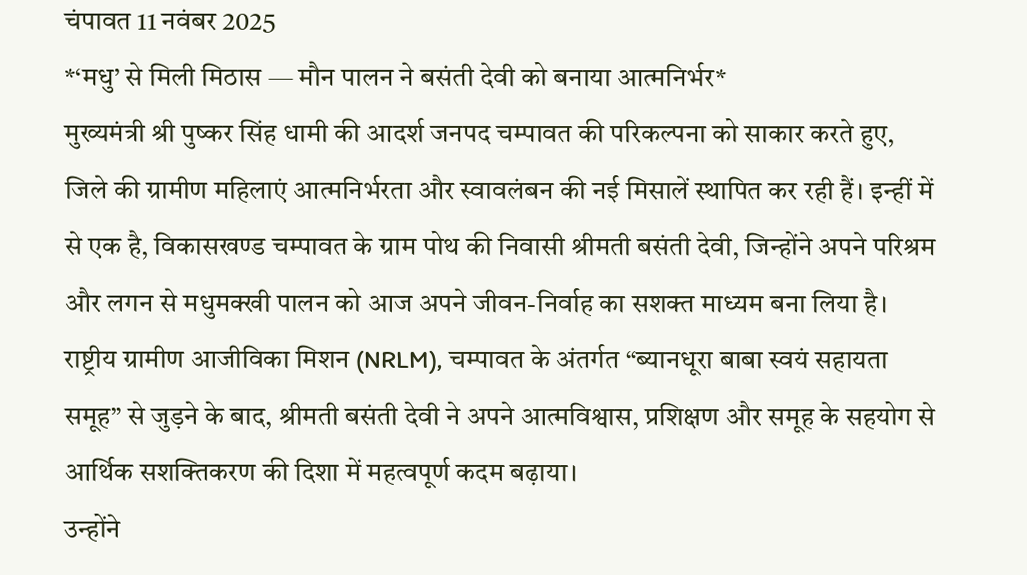चंपावत 11 नवंबर 2025
*‘मधु’ से मिली मिठास — मौन पालन ने बसंती देवी को बनाया आत्मनिर्भर*
मुख्यमंत्री श्री पुष्कर सिंह धामी की आदर्श जनपद चम्पावत की परिकल्पना को साकार करते हुए, जिले की ग्रामीण महिलाएं आत्मनिर्भरता और स्वावलंबन की नई मिसालें स्थापित कर रही हैं। इन्हीं में से एक है, विकासखण्ड चम्पावत के ग्राम पोथ की निवासी श्रीमती बसंती देवी, जिन्होंने अपने परिश्रम और लगन से मधुमक्खी पालन को आज अपने जीवन-निर्वाह का सशक्त माध्यम बना लिया है।
राष्ट्रीय ग्रामीण आजीविका मिशन (NRLM), चम्पावत के अंतर्गत “ब्यानधूरा बाबा स्वयं सहायता समूह” से जुड़ने के बाद, श्रीमती बसंती देवी ने अपने आत्मविश्वास, प्रशिक्षण और समूह के सहयोग से आर्थिक सशक्तिकरण की दिशा में महत्वपूर्ण कदम बढ़ाया।
उन्होंने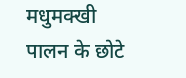मधुमक्खी पालन के छोटे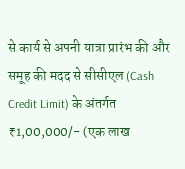से कार्य से अपनी यात्रा प्रारंभ की और समूह की मदद से सीसीएल (Cash Credit Limit) के अंतर्गत ₹1,00,000/- (एक लाख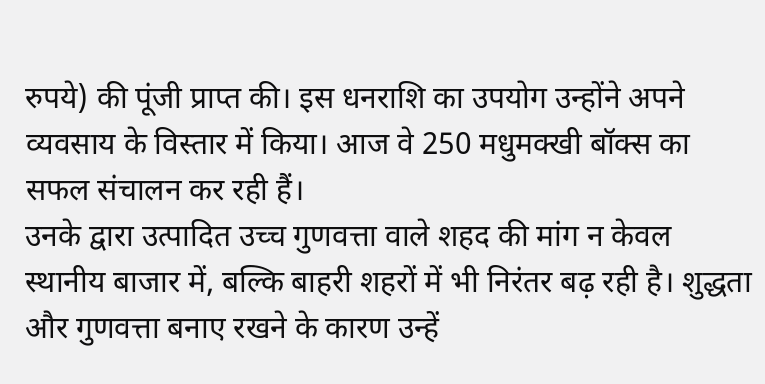रुपये) की पूंजी प्राप्त की। इस धनराशि का उपयोग उन्होंने अपने व्यवसाय के विस्तार में किया। आज वे 250 मधुमक्खी बॉक्स का सफल संचालन कर रही हैं।
उनके द्वारा उत्पादित उच्च गुणवत्ता वाले शहद की मांग न केवल स्थानीय बाजार में, बल्कि बाहरी शहरों में भी निरंतर बढ़ रही है। शुद्धता और गुणवत्ता बनाए रखने के कारण उन्हें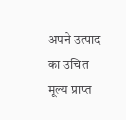अपने उत्पाद का उचित मूल्य प्राप्त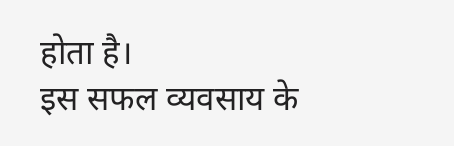होता है।
इस सफल व्यवसाय के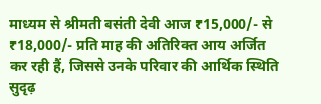माध्यम से श्रीमती बसंती देवी आज ₹15,000/- से ₹18,000/- प्रति माह की अतिरिक्त आय अर्जित कर रही हैं, जिससे उनके परिवार की आर्थिक स्थिति सुदृढ़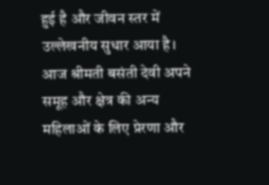हुई है और जीवन स्तर में उल्लेखनीय सुधार आया है।
आज श्रीमती बसंती देवी अपने समूह और क्षेत्र की अन्य महिलाओं के लिए प्रेरणा और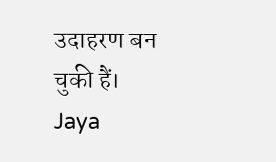उदाहरण बन चुकी हैं।
Jaya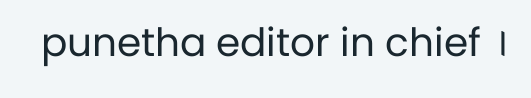punetha editor in chief ।